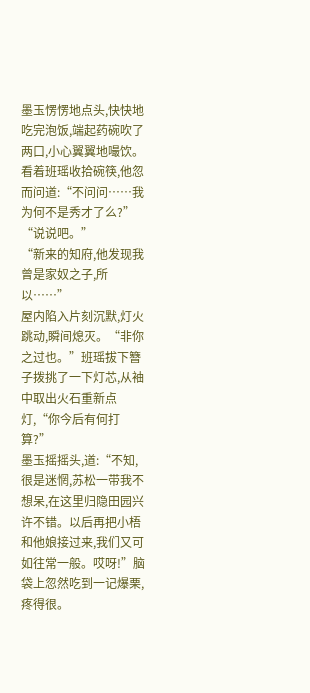墨玉愣愣地点头,快快地吃完泡饭,端起药碗吹了两口,小心翼翼地嘬饮。看着班瑶收拾碗筷,他忽而问道:“不问问……我为何不是秀才了么?”
“说说吧。”
“新来的知府,他发现我曾是家奴之子,所以……”
屋内陷入片刻沉默,灯火跳动,瞬间熄灭。“非你之过也。”班瑶拔下簪子拨挑了一下灯芯,从袖中取出火石重新点灯,“你今后有何打算?”
墨玉摇摇头,道:“不知,很是迷惘,苏松一带我不想呆,在这里归隐田园兴许不错。以后再把小梧和他娘接过来,我们又可如往常一般。哎呀!”脑袋上忽然吃到一记爆栗,疼得很。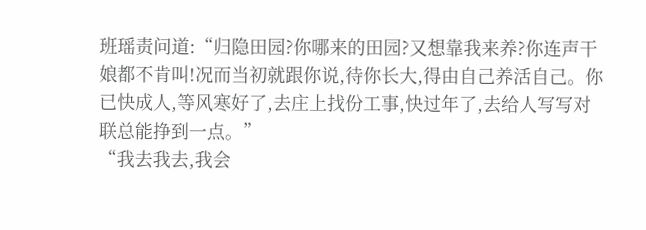班瑶责问道:“归隐田园?你哪来的田园?又想靠我来养?你连声干娘都不肯叫!况而当初就跟你说,待你长大,得由自己养活自己。你已快成人,等风寒好了,去庄上找份工事,快过年了,去给人写写对联总能挣到一点。”
“我去我去,我会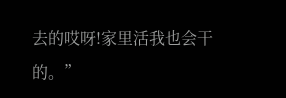去的哎呀!家里活我也会干的。”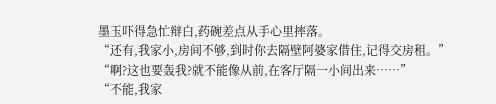墨玉吓得急忙辩白,药碗差点从手心里摔落。
“还有,我家小,房间不够,到时你去隔壁阿婆家借住,记得交房租。”
“啊?这也要轰我?就不能像从前,在客厅隔一小间出来……”
“不能,我家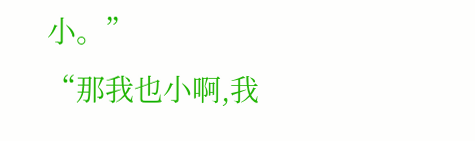小。”
“那我也小啊,我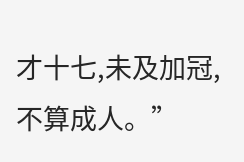才十七,未及加冠,不算成人。”